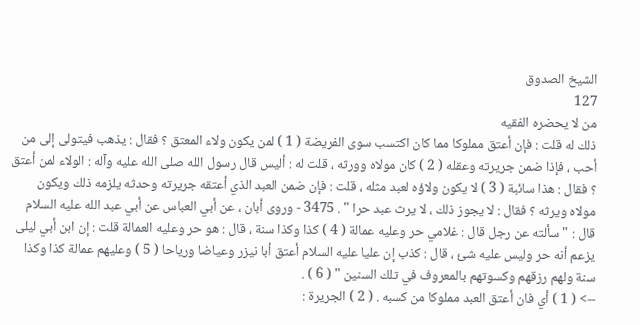الشيخ الصدوق
127
من لا يحضره الفقيه
ذلك له قلت : فإن أعتق مملوكا مما كان اكتسب سوى الفريضة ( 1 ) لمن يكون ولاء المعتق ؟ فقال : يذهب فيتولى إلى من أحب ، فإذا ضمن جريرته وعقله ( 2 ) كان مولاه وورثه ، قلت له : أليس قال رسول الله صلى الله عليه وآله : الولاء لمن أعتق ؟ فقال : هذا سائبة ( 3 ) لا يكون ولاؤه لعبد مثله ، قلت : فإن ضمن العبد الذي أعتقه جريرته وحدثه يلزمه ذلك ويكون مولاه ويرثه ؟ فقال : لا يجوز ذلك ، لا يرث عبد حرا " . 3475 - وروى أبان ، عن أبي العباس عن أبي عبد الله عليه السلام قال : " سألته عن رجل قال : غلامي حر وعليه عمالة ( 4 ) كذا وكذا سنة ، قال : هو حر وعليه العمالة قلت : إن ابن أبي ليلى يزعم أنه حر وليس عليه شئ ، قال : كذب إن عليا عليه السلام أعتق أبا نيزر وعياضا ورياحا ( 5 ) وعليهم عمالة كذا وكذا سنة ولهم رزقهم وكسوتهم بالمعروف في تلك السنين " ( 6 ) .
--> ( 1 ) أي فان أعتق العبد مملوكا من كسبه . ( 2 ) الجريرة :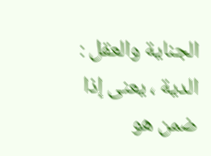الجناية والعقل : الدية ، يعنى إذا ضمن هو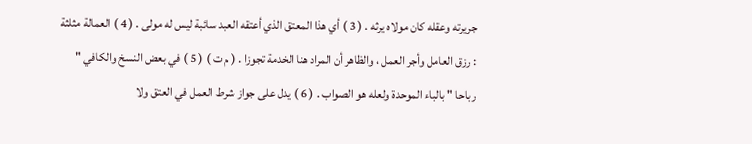جريرته وعقله كان مولاه يرثه . ( 3 ) أي هذا المعتق الذي أعتقه العبد سائبة ليس له مولى . ( 4 ) العمالة مثلثة : رزق العامل وأجر العمل ، والظاهر أن المراد هنا الخدمة تجوزا . ( م ت ) ( 5 ) في بعض النسخ والكافي " رباحا " بالباء الموحدة ولعله هو الصواب . ( 6 ) يدل على جواز شرط العمل في العتق ولا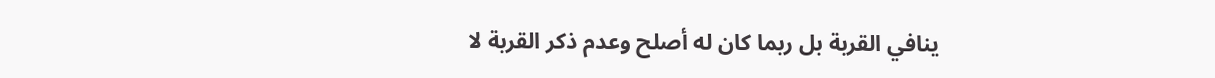ينافي القربة بل ربما كان له أصلح وعدم ذكر القربة لا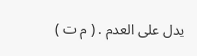يدل على العدم . ( م ت )